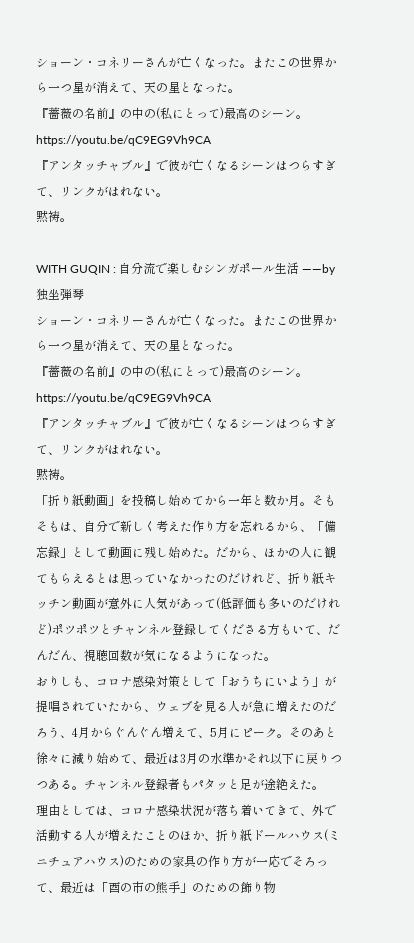ショーン・コネリーさんが亡くなった。またこの世界から一つ星が消えて、天の星となった。
『薔薇の名前』の中の(私にとって)最高のシーン。
https://youtu.be/qC9EG9Vh9CA
『アンタッチャブル』で彼が亡くなるシーンはつらすぎて、リンクがはれない。
黙祷。

WITH GUQIN : 自分流で楽しむシンガポール生活 ――by 独坐弾琴
ショーン・コネリーさんが亡くなった。またこの世界から一つ星が消えて、天の星となった。
『薔薇の名前』の中の(私にとって)最高のシーン。
https://youtu.be/qC9EG9Vh9CA
『アンタッチャブル』で彼が亡くなるシーンはつらすぎて、リンクがはれない。
黙祷。
「折り紙動画」を投稿し始めてから一年と数か月。そもそもは、自分で新しく考えた作り方を忘れるから、「備忘録」として動画に残し始めた。だから、ほかの人に観てもらえるとは思っていなかったのだけれど、折り紙キッチン動画が意外に人気があって(低評価も多いのだけれど)ポツポツとチャンネル登録してくださる方もいて、だんだん、視聴回数が気になるようになった。
おりしも、コロナ感染対策として「おうちにいよう」が提唱されていたから、ウェブを見る人が急に増えたのだろう、4月からぐんぐん増えて、5月にピーク。そのあと徐々に減り始めて、最近は3月の水準かそれ以下に戻りつつある。チャンネル登録者もパタッと足が途絶えた。
理由としては、コロナ感染状況が落ち着いてきて、外で活動する人が増えたことのほか、折り紙ドールハウス(ミニチュアハウス)のための家具の作り方が一応でそろって、最近は「酉の市の熊手」のための飾り物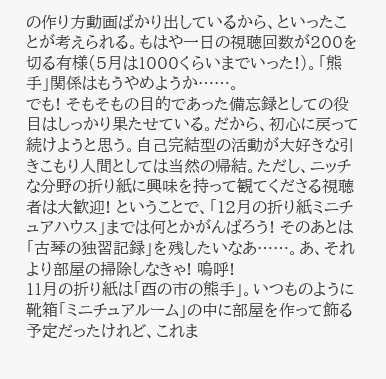の作り方動画ばかり出しているから、といったことが考えられる。もはや一日の視聴回数が200を切る有様(5月は1000くらいまでいった!)。「熊手」関係はもうやめようか……。
でも! そもそもの目的であった備忘録としての役目はしっかり果たせている。だから、初心に戻って続けようと思う。自己完結型の活動が大好きな引きこもり人間としては当然の帰結。ただし、ニッチな分野の折り紙に興味を持って観てくださる視聴者は大歓迎! ということで、「12月の折り紙ミニチュアハウス」までは何とかがんばろう! そのあとは「古琴の独習記録」を残したいなあ……。あ、それより部屋の掃除しなきゃ! 嗚呼!
11月の折り紙は「酉の市の熊手」。いつものように靴箱「ミニチュアルーム」の中に部屋を作って飾る予定だったけれど、これま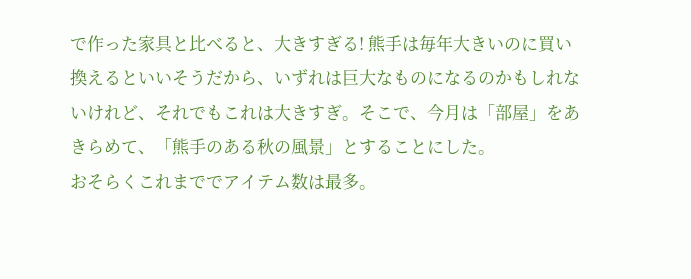で作った家具と比べると、大きすぎる! 熊手は毎年大きいのに買い換えるといいそうだから、いずれは巨大なものになるのかもしれないけれど、それでもこれは大きすぎ。そこで、今月は「部屋」をあきらめて、「熊手のある秋の風景」とすることにした。
おそらくこれまででアイテム数は最多。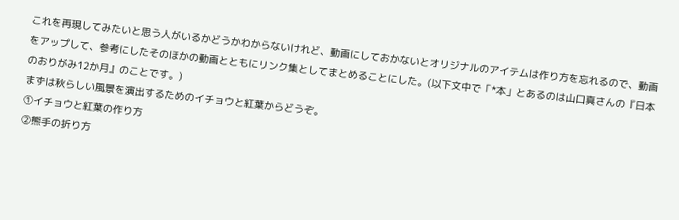これを再現してみたいと思う人がいるかどうかわからないけれど、動画にしておかないとオリジナルのアイテムは作り方を忘れるので、動画をアップして、参考にしたそのほかの動画とともにリンク集としてまとめることにした。(以下文中で「*本」とあるのは山口真さんの『日本のおりがみ12か月』のことです。)
まずは秋らしい風景を演出するためのイチョウと紅葉からどうぞ。
①イチョウと紅葉の作り方
②熊手の折り方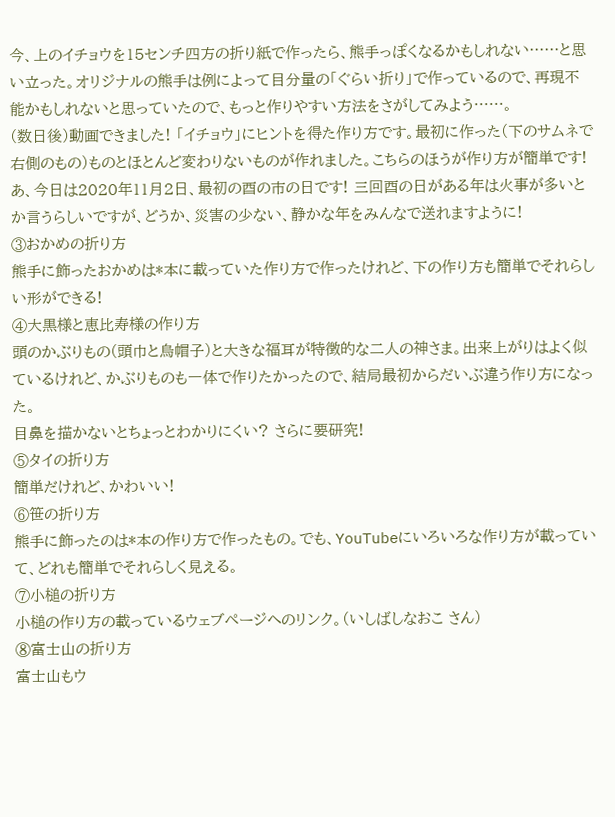今、上のイチョウを15センチ四方の折り紙で作ったら、熊手っぽくなるかもしれない……と思い立った。オリジナルの熊手は例によって目分量の「ぐらい折り」で作っているので、再現不能かもしれないと思っていたので、もっと作りやすい方法をさがしてみよう……。
(数日後)動画できました! 「イチョウ」にヒントを得た作り方です。最初に作った(下のサムネで右側のもの)ものとほとんど変わりないものが作れました。こちらのほうが作り方が簡単です!
あ、今日は2020年11月2日、最初の酉の市の日です! 三回酉の日がある年は火事が多いとか言うらしいですが、どうか、災害の少ない、静かな年をみんなで送れますように!
③おかめの折り方
熊手に飾ったおかめは*本に載っていた作り方で作ったけれど、下の作り方も簡単でそれらしい形ができる!
④大黒様と恵比寿様の作り方
頭のかぶりもの(頭巾と烏帽子)と大きな福耳が特徴的な二人の神さま。出来上がりはよく似ているけれど、かぶりものも一体で作りたかったので、結局最初からだいぶ違う作り方になった。
目鼻を描かないとちょっとわかりにくい? さらに要研究!
⑤タイの折り方
簡単だけれど、かわいい!
⑥笹の折り方
熊手に飾ったのは*本の作り方で作ったもの。でも、YouTubeにいろいろな作り方が載っていて、どれも簡単でそれらしく見える。
⑦小槌の折り方
小槌の作り方の載っているウェブページへのリンク。(いしばしなおこ さん)
⑧富士山の折り方
富士山もウ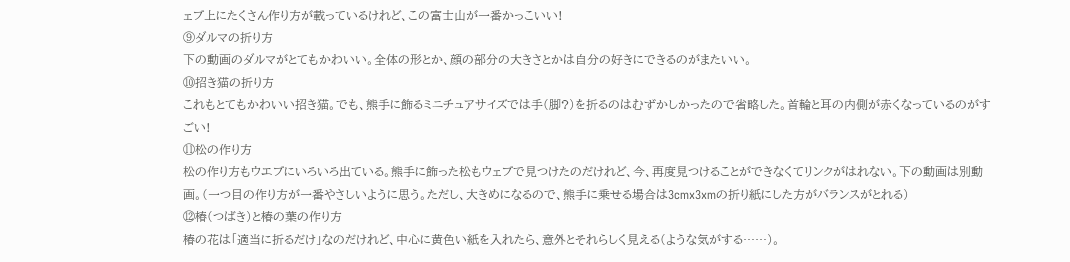ェブ上にたくさん作り方が載っているけれど、この富士山が一番かっこいい!
⑨ダルマの折り方
下の動画のダルマがとてもかわいい。全体の形とか、顔の部分の大きさとかは自分の好きにできるのがまたいい。
⑩招き猫の折り方
これもとてもかわいい招き猫。でも、熊手に飾るミニチュアサイズでは手(脚?)を折るのはむずかしかったので省略した。首輪と耳の内側が赤くなっているのがすごい!
⑪松の作り方
松の作り方もウエブにいろいろ出ている。熊手に飾った松もウェブで見つけたのだけれど、今、再度見つけることができなくてリンクがはれない。下の動画は別動画。(一つ目の作り方が一番やさしいように思う。ただし、大きめになるので、熊手に乗せる場合は3cmx3xmの折り紙にした方がバランスがとれる)
⑫椿(つばき)と椿の葉の作り方
椿の花は「適当に折るだけ」なのだけれど、中心に黄色い紙を入れたら、意外とそれらしく見える(ような気がする……)。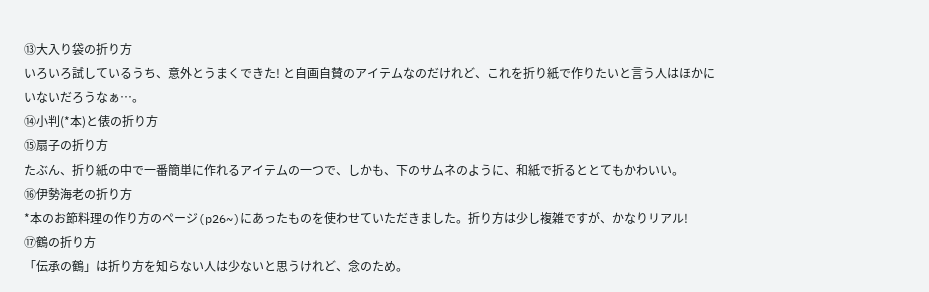⑬大入り袋の折り方
いろいろ試しているうち、意外とうまくできた! と自画自賛のアイテムなのだけれど、これを折り紙で作りたいと言う人はほかにいないだろうなぁ…。
⑭小判(*本)と俵の折り方
⑮扇子の折り方
たぶん、折り紙の中で一番簡単に作れるアイテムの一つで、しかも、下のサムネのように、和紙で折るととてもかわいい。
⑯伊勢海老の折り方
*本のお節料理の作り方のページ(p26~)にあったものを使わせていただきました。折り方は少し複雑ですが、かなりリアル!
⑰鶴の折り方
「伝承の鶴」は折り方を知らない人は少ないと思うけれど、念のため。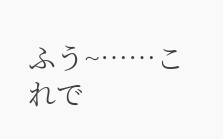ふう~……これで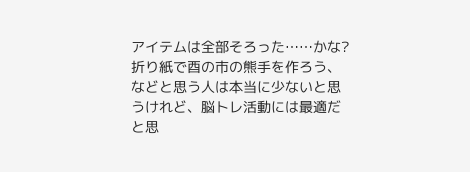アイテムは全部そろった……かな?
折り紙で酉の市の熊手を作ろう、などと思う人は本当に少ないと思うけれど、脳トレ活動には最適だと思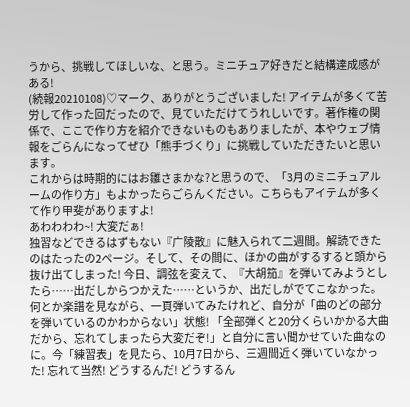うから、挑戦してほしいな、と思う。ミニチュア好きだと結構達成感がある!
(続報20210108)♡マーク、ありがとうございました! アイテムが多くて苦労して作った回だったので、見ていただけてうれしいです。著作権の関係で、ここで作り方を紹介できないものもありましたが、本やウェブ情報をごらんになってぜひ「熊手づくり」に挑戦していただきたいと思います。
これからは時期的にはお雛さまかな?と思うので、「3月のミニチュアルームの作り方」もよかったらごらんください。こちらもアイテムが多くて作り甲斐がありますよ!
あわわわわ~! 大変だぁ!
独習などできるはずもない『广陵散』に魅入られて二週間。解読できたのはたったの2ページ。そして、その間に、ほかの曲がするすると頭から抜け出てしまった! 今日、調弦を変えて、『大胡笳』を弾いてみようとしたら……出だしからつかえた……というか、出だしがでてこなかった。
何とか楽譜を見ながら、一頁弾いてみたけれど、自分が「曲のどの部分を弾いているのかわからない」状態! 「全部弾くと20分くらいかかる大曲だから、忘れてしまったら大変だぞ!」と自分に言い聞かせていた曲なのに。今「練習表」を見たら、10月7日から、三週間近く弾いていなかった! 忘れて当然! どうするんだ! どうするん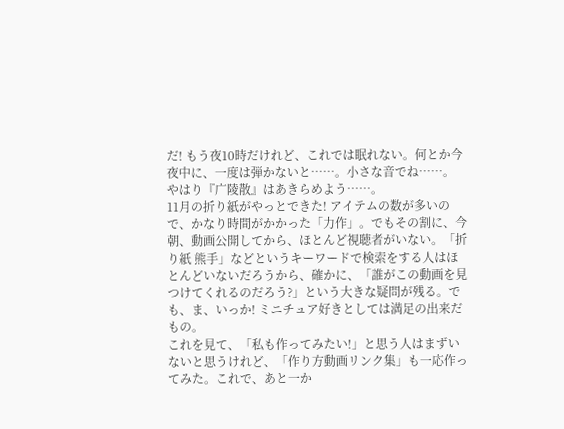だ! もう夜10時だけれど、これでは眠れない。何とか今夜中に、一度は弾かないと……。小さな音でね……。
やはり『广陵散』はあきらめよう……。
11月の折り紙がやっとできた! アイテムの数が多いので、かなり時間がかかった「力作」。でもその割に、今朝、動画公開してから、ほとんど視聴者がいない。「折り紙 熊手」などというキーワードで検索をする人はほとんどいないだろうから、確かに、「誰がこの動画を見つけてくれるのだろう?」という大きな疑問が残る。でも、ま、いっか! ミニチュア好きとしては満足の出来だもの。
これを見て、「私も作ってみたい!」と思う人はまずいないと思うけれど、「作り方動画リンク集」も一応作ってみた。これで、あと一か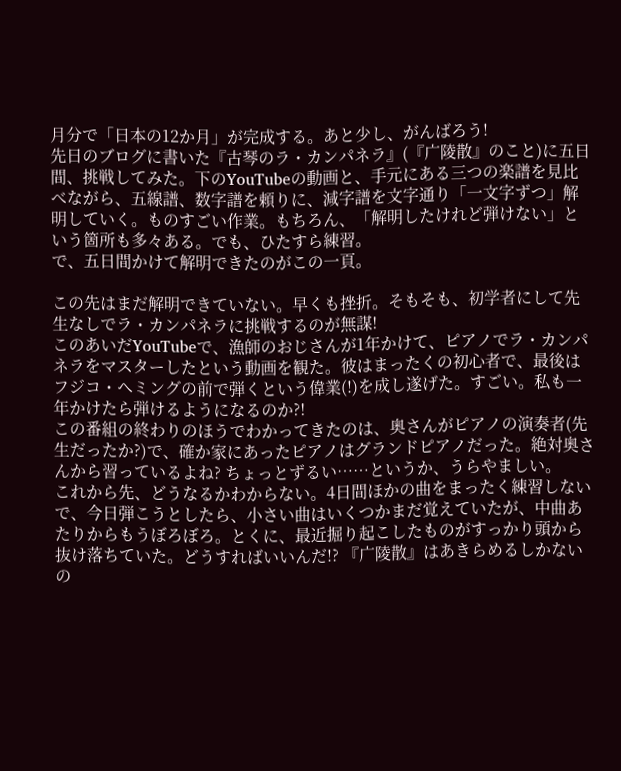月分で「日本の12か月」が完成する。あと少し、がんばろう!
先日のブログに書いた『古琴のラ・カンパネラ』(『广陵散』のこと)に五日間、挑戦してみた。下のYouTubeの動画と、手元にある三つの楽譜を見比べながら、五線譜、数字譜を頼りに、減字譜を文字通り「一文字ずつ」解明していく。ものすごい作業。もちろん、「解明したけれど弾けない」という箇所も多々ある。でも、ひたすら練習。
で、五日間かけて解明できたのがこの一頁。

この先はまだ解明できていない。早くも挫折。そもそも、初学者にして先生なしでラ・カンパネラに挑戦するのが無謀!
このあいだYouTubeで、漁師のおじさんが1年かけて、ピアノでラ・カンパネラをマスターしたという動画を観た。彼はまったくの初心者で、最後はフジコ・ヘミングの前で弾くという偉業(!)を成し遂げた。すごい。私も一年かけたら弾けるようになるのか?!
この番組の終わりのほうでわかってきたのは、奥さんがピアノの演奏者(先生だったか?)で、確か家にあったピアノはグランドピアノだった。絶対奥さんから習っているよね? ちょっとずるい……というか、うらやましい。
これから先、どうなるかわからない。4日間ほかの曲をまったく練習しないで、今日弾こうとしたら、小さい曲はいくつかまだ覚えていたが、中曲あたりからもうぼろぼろ。とくに、最近掘り起こしたものがすっかり頭から抜け落ちていた。どうすればいいんだ!? 『广陵散』はあきらめるしかないの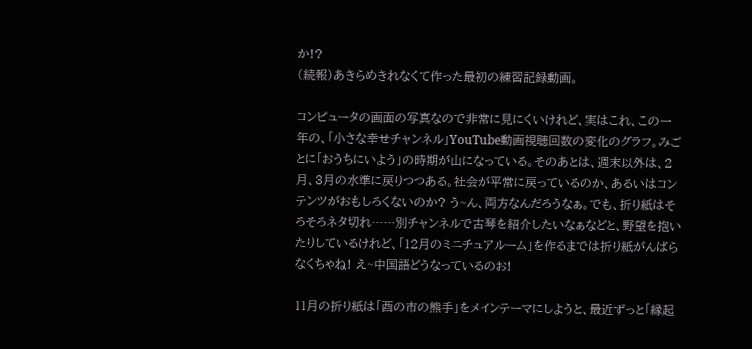か!?
(続報)あきらめきれなくて作った最初の練習記録動画。

コンピュータの画面の写真なので非常に見にくいけれど、実はこれ、この一年の、「小さな幸せチャンネル」YouTube動画視聴回数の変化のグラフ。みごとに「おうちにいよう」の時期が山になっている。そのあとは、週末以外は、2月、3月の水準に戻りつつある。社会が平常に戻っているのか、あるいはコンテンツがおもしろくないのか? う~ん、両方なんだろうなぁ。でも、折り紙はそろそろネタ切れ……別チャンネルで古琴を紹介したいなぁなどと、野望を抱いたりしているけれど、「12月のミニチュアルーム」を作るまでは折り紙がんばらなくちゃね! え~中国語どうなっているのお!

11月の折り紙は「酉の市の熊手」をメインテーマにしようと、最近ずっと「縁起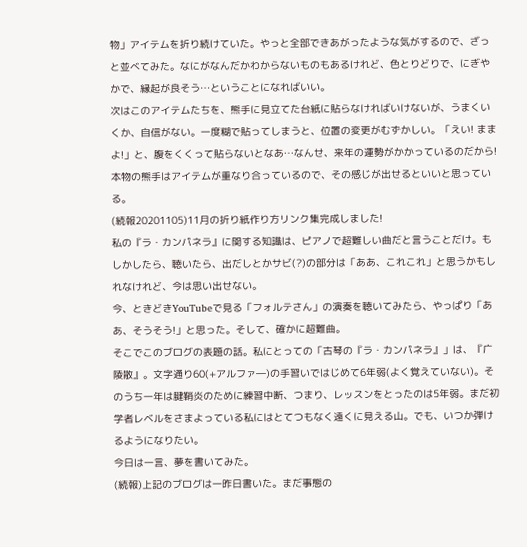物」アイテムを折り続けていた。やっと全部できあがったような気がするので、ざっと並べてみた。なにがなんだかわからないものもあるけれど、色とりどりで、にぎやかで、縁起が良そう…ということになればいい。
次はこのアイテムたちを、熊手に見立てた台紙に貼らなければいけないが、うまくいくか、自信がない。一度糊で貼ってしまうと、位置の変更がむずかしい。「えい! ままよ!」と、腹をくくって貼らないとなあ…なんせ、来年の運勢がかかっているのだから! 本物の熊手はアイテムが重なり合っているので、その感じが出せるといいと思っている。
(続報20201105)11月の折り紙作り方リンク集完成しました!
私の『ラ・カンパネラ』に関する知識は、ピアノで超難しい曲だと言うことだけ。もしかしたら、聴いたら、出だしとかサビ(?)の部分は「ああ、これこれ」と思うかもしれなけれど、今は思い出せない。
今、ときどきYouTubeで見る「フォルテさん」の演奏を聴いてみたら、やっぱり「ああ、そうそう!」と思った。そして、確かに超難曲。
そこでこのブログの表題の話。私にとっての「古琴の『ラ・カンパネラ』」は、『广陵散』。文字通り60(+アルファ―)の手習いではじめて6年弱(よく覚えていない)。そのうち一年は腱鞘炎のために練習中断、つまり、レッスンをとったのは5年弱。まだ初学者レベルをさまよっている私にはとてつもなく遠くに見える山。でも、いつか弾けるようになりたい。
今日は一言、夢を書いてみた。
(続報)上記のブログは一昨日書いた。まだ事態の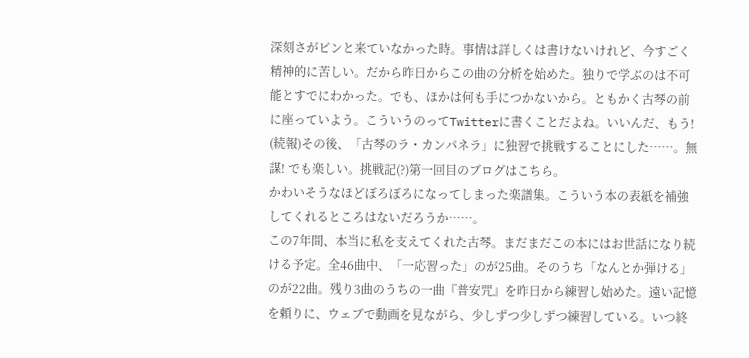深刻さがピンと来ていなかった時。事情は詳しくは書けないけれど、今すごく精神的に苦しい。だから昨日からこの曲の分析を始めた。独りで学ぶのは不可能とすでにわかった。でも、ほかは何も手につかないから。ともかく古琴の前に座っていよう。こういうのってTwitterに書くことだよね。いいんだ、もう!
(続報)その後、「古琴のラ・カンパネラ」に独習で挑戦することにした……。無謀! でも楽しい。挑戦記(?)第一回目のブログはこちら。
かわいそうなほどぼろぼろになってしまった楽譜集。こういう本の表紙を補強してくれるところはないだろうか……。
この7年間、本当に私を支えてくれた古琴。まだまだこの本にはお世話になり続ける予定。全46曲中、「一応習った」のが25曲。そのうち「なんとか弾ける」のが22曲。残り3曲のうちの一曲『普安咒』を昨日から練習し始めた。遠い記憶を頼りに、ウェブで動画を見ながら、少しずつ少しずつ練習している。いつ終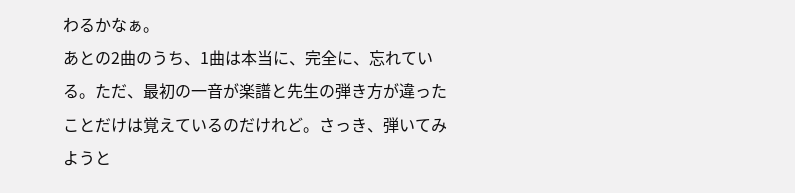わるかなぁ。
あとの2曲のうち、1曲は本当に、完全に、忘れている。ただ、最初の一音が楽譜と先生の弾き方が違ったことだけは覚えているのだけれど。さっき、弾いてみようと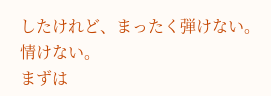したけれど、まったく弾けない。情けない。
まずは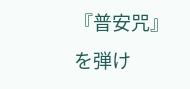『普安咒』を弾け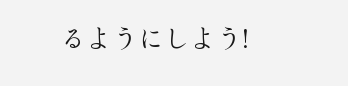るようにしよう!